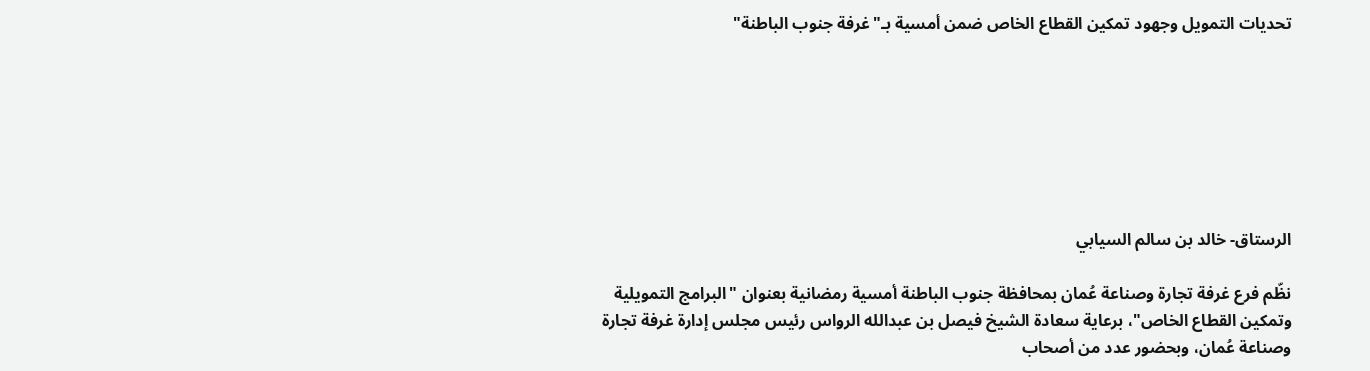تحديات التمويل وجهود تمكين القطاع الخاص ضمن أمسية بـ"غرفة جنوب الباطنة"







الرستاق- خالد بن سالم السيابي

نظّم فرع غرفة تجارة وصناعة عُمان بمحافظة جنوب الباطنة أمسية رمضانية بعنوان "البرامج التمويلية وتمكين القطاع الخاص"، برعاية سعادة الشيخ فيصل بن عبدالله الرواس رئيس مجلس إدارة غرفة تجارة وصناعة عُمان، وبحضور عدد من أصحاب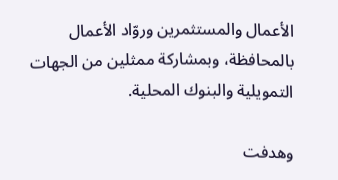الأعمال والمستثمرين وروّاد الأعمال بالمحافظة، وبمشاركة ممثلين من الجهات التمويلية والبنوك المحلية.

وهدفت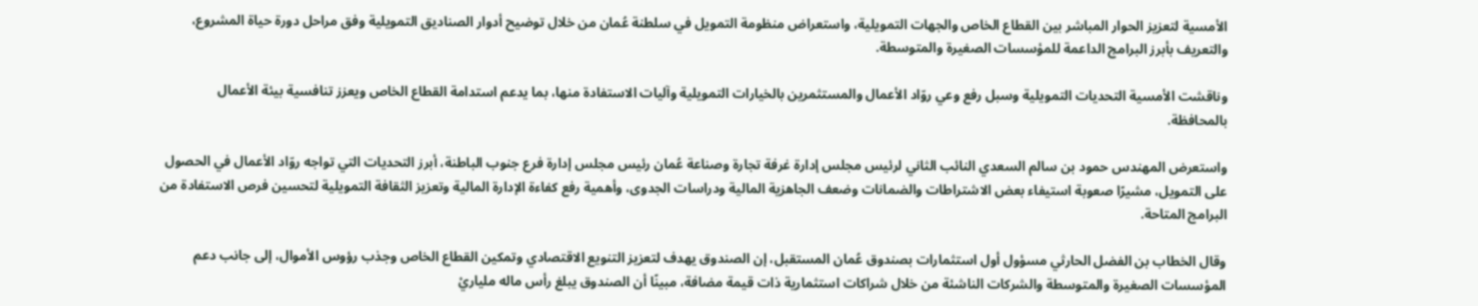الأمسية لتعزيز الحوار المباشر بين القطاع الخاص والجهات التمويلية، واستعراض منظومة التمويل في سلطنة عُمان من خلال توضيح أدوار الصناديق التمويلية وفق مراحل دورة حياة المشروع، والتعريف بأبرز البرامج الداعمة للمؤسسات الصغيرة والمتوسطة.

وناقشت الأمسية التحديات التمويلية وسبل رفع وعي روّاد الأعمال والمستثمرين بالخيارات التمويلية وآليات الاستفادة منها، بما يدعم استدامة القطاع الخاص ويعزز تنافسية بيئة الأعمال بالمحافظة.

واستعرض المهندس حمود بن سالم السعدي النائب الثاني لرئيس مجلس إدارة غرفة تجارة وصناعة عُمان رئيس مجلس إدارة فرع جنوب الباطنة، أبرز التحديات التي تواجه روّاد الأعمال في الحصول على التمويل، مشيرًا صعوبة استيفاء بعض الاشتراطات والضمانات وضعف الجاهزية المالية ودراسات الجدوى، وأهمية رفع كفاءة الإدارة المالية وتعزيز الثقافة التمويلية لتحسين فرص الاستفادة من البرامج المتاحة.

وقال الخطاب بن الفضل الحارثي مسؤول أول استثمارات بصندوق عُمان المستقبل، إن الصندوق يهدف لتعزيز التنويع الاقتصادي وتمكين القطاع الخاص وجذب رؤوس الأموال، إلى جانب دعم المؤسسات الصغيرة والمتوسطة والشركات الناشئة من خلال شراكات استثمارية ذات قيمة مضافة، مبينًا أن الصندوق يبلغ رأس ماله ملياريْ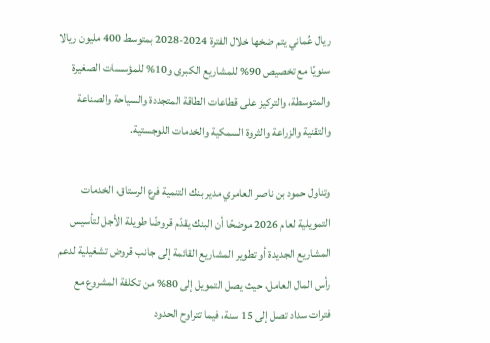ريال عُماني يتم ضخها خلال الفترة 2024-2028 بمتوسط 400 مليون ريالا سنويًا مع تخصيص 90% للمشاريع الكبرى و10% للمؤسسات الصغيرة والمتوسطة، والتركيز على قطاعات الطاقة المتجددة والسياحة والصناعة والتقنية والزراعة والثروة السمكية والخدمات اللوجستية.

وتناول حمود بن ناصر العامري مدير بنك التنمية فرع الرستاق، الخدمات التمويلية لعام 2026 موضحًا أن البنك يقدّم قروضًا طويلة الأجل لتأسيس المشاريع الجديدة أو تطوير المشاريع القائمة إلى جانب قروض تشغيلية لدعم رأس المال العامل، حيث يصل التمويل إلى 80% من تكلفة المشروع مع فترات سداد تصل إلى 15 سنة، فيما تتراوح الحدود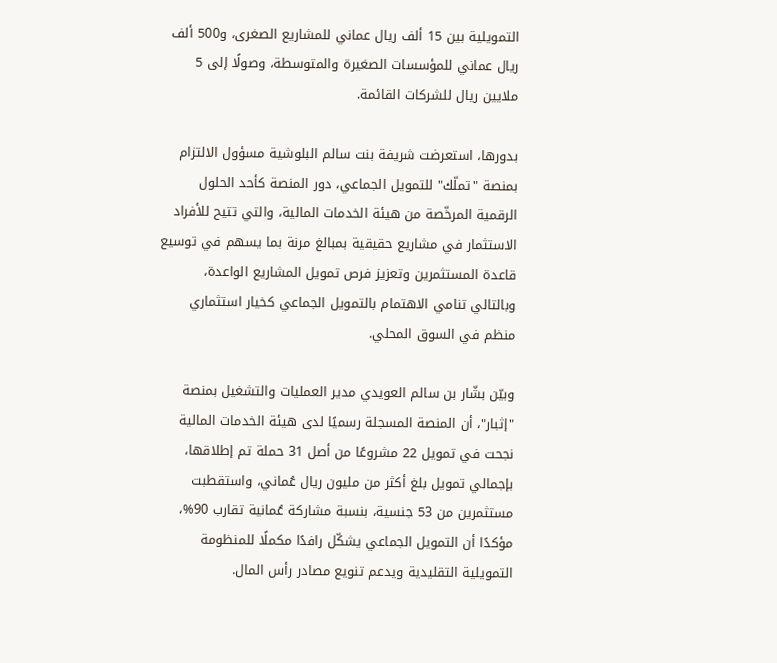التمويلية بين 15 ألف ريال عماني للمشاريع الصغرى، و500 ألف ريال عماني للمؤسسات الصغيرة والمتوسطة، وصولًا إلى 5 ملايين ريال للشركات القائمة.

بدورها، استعرضت شريفة بنت سالم البلوشية مسؤول الالتزام بمنصة "تملّك" للتمويل الجماعي، دور المنصة كأحد الحلول الرقمية المرخّصة من هيئة الخدمات المالية، والتي تتيح للأفراد الاستثمار في مشاريع حقيقية بمبالغ مرنة بما يسهم في توسيع قاعدة المستثمرين وتعزيز فرص تمويل المشاريع الواعدة، وبالتالي تنامي الاهتمام بالتمويل الجماعي كخيار استثماري منظم في السوق المحلي.

وبيّن بشّار بن سالم العويدي مدير العمليات والتشغيل بمنصة "إثبار"، أن المنصة المسجلة رسميًا لدى هيئة الخدمات المالية نجحت في تمويل 22 مشروعًا من أصل 31 حملة تم إطلاقها، بإجمالي تمويل بلغ أكثر من مليون ريال عُماني، واستقطبت مستثمرين من 53 جنسية، بنسبة مشاركة عُمانية تقارب 90%، مؤكدًا أن التمويل الجماعي يشكّل رافدًا مكملًا للمنظومة التمويلية التقليدية ويدعم تنويع مصادر رأس المال.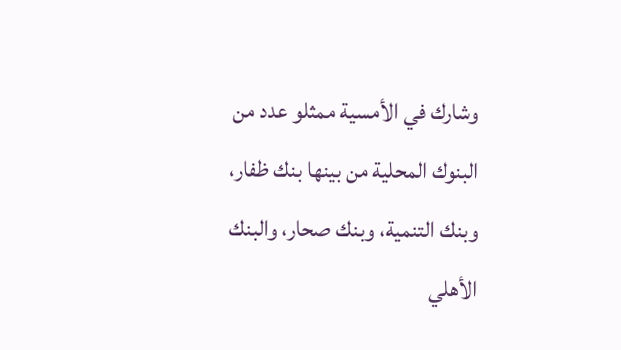وشارك في الأمسية ممثلو عدد من البنوك المحلية من بينها بنك ظفار، وبنك التنمية، وبنك صحار، والبنك الأهلي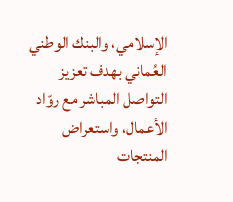الإسلامي، والبنك الوطني العُماني بهدف تعزيز التواصل المباشر مع روّاد الأعمال، واستعراض المنتجات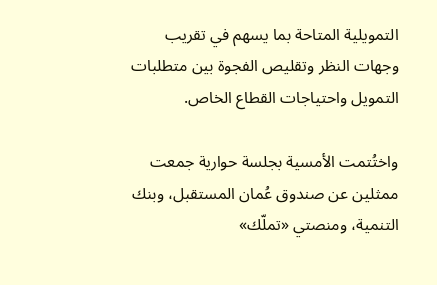التمويلية المتاحة بما يسهم في تقريب وجهات النظر وتقليص الفجوة بين متطلبات التمويل واحتياجات القطاع الخاص.

واختُتمت الأمسية بجلسة حوارية جمعت ممثلين عن صندوق عُمان المستقبل، وبنك التنمية، ومنصتي «تملّك»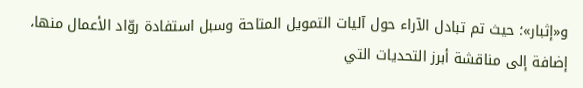و«إثبار»؛ حيث تم تبادل الآراء حول آليات التمويل المتاحة وسبل استفادة روّاد الأعمال منها، إضافة إلى مناقشة أبرز التحديات التي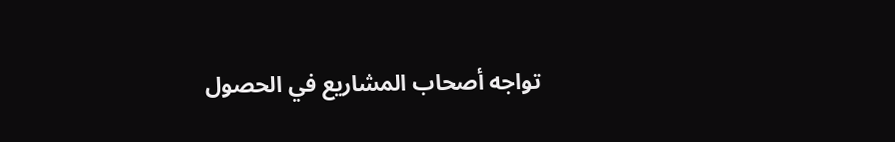تواجه أصحاب المشاريع في الحصول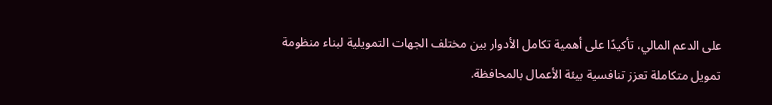على الدعم المالي، تأكيدًا على أهمية تكامل الأدوار بين مختلف الجهات التمويلية لبناء منظومة تمويل متكاملة تعزز تنافسية بيئة الأعمال بالمحافظة.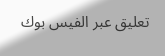تعليق عبر الفيس بوك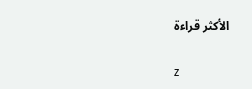الأكثر قراءة

z